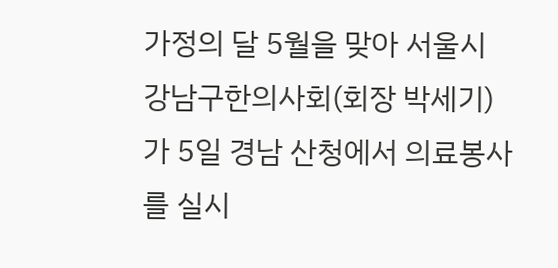가정의 달 5월을 맞아 서울시 강남구한의사회(회장 박세기)가 5일 경남 산청에서 의료봉사를 실시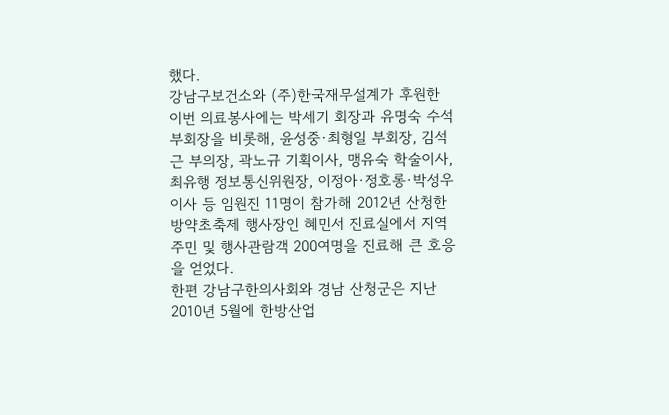했다.
강남구보건소와 (주)한국재무설계가 후원한 이번 의료봉사에는 박세기 회장과 유명숙 수석부회장을 비롯해, 윤성중·최형일 부회장, 김석근 부의장, 곽노규 기획이사, 맹유숙 학술이사, 최유행 정보통신위원장, 이정아·정호롱·박성우 이사 등 임원진 11명이 참가해 2012년 산청한방약초축제 행사장인 혜민서 진료실에서 지역주민 및 행사관람객 200여명을 진료해 큰 호응을 얻었다.
한편 강남구한의사회와 경남 산청군은 지난 2010년 5월에 한방산업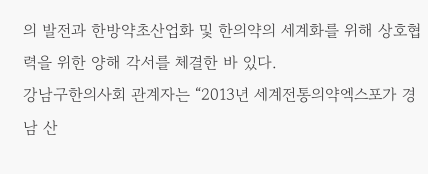의 발전과 한방약초산업화 및 한의약의 세계화를 위해 상호협력을 위한 양해 각서를 체결한 바 있다.
강남구한의사회 관계자는 “2013년 세계전통의약엑스포가 경남 산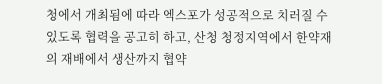청에서 개최됨에 따라 엑스포가 성공적으로 치러질 수 있도록 협력을 공고히 하고, 산청 청정지역에서 한약재의 재배에서 생산까지 협약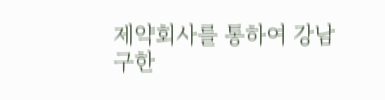제약회사를 통하여 강남구한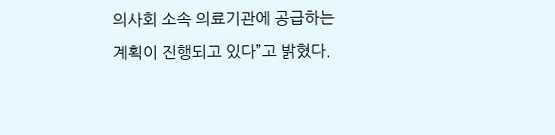의사회 소속 의료기관에 공급하는 계획이 진행되고 있다”고 밝혔다.